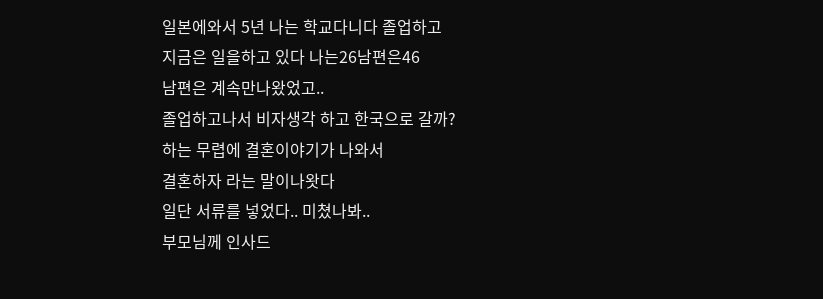일본에와서 5년 나는 학교다니다 졸업하고
지금은 일을하고 있다 나는26남편은46
남편은 계속만나왔었고..
졸업하고나서 비자생각 하고 한국으로 갈까?
하는 무렵에 결혼이야기가 나와서
결혼하자 라는 말이나왓다
일단 서류를 넣었다.. 미쳤나봐..
부모님께 인사드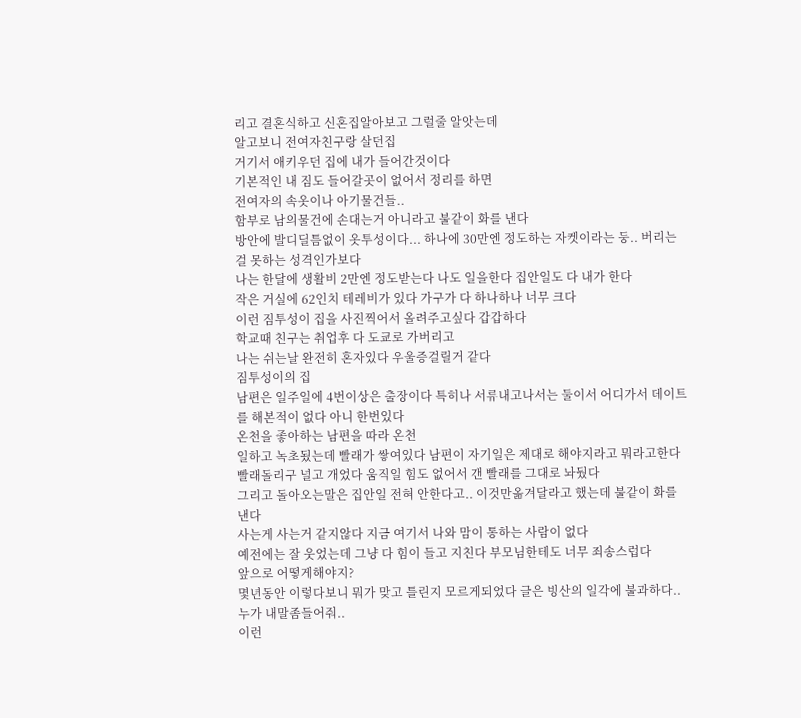리고 결혼식하고 신혼집알아보고 그럴줄 알앗는데
알고보니 전여자친구랑 살던집
거기서 애키우던 집에 내가 들어간것이다
기본적인 내 짐도 들어갈곳이 없어서 정리를 하면
전여자의 속옷이나 아기물건들..
함부로 남의물건에 손대는거 아니라고 불같이 화를 낸다
방안에 발디딜틈없이 옷투성이다... 하나에 30만엔 정도하는 자켓이라는 둥.. 버리는걸 못하는 성격인가보다
나는 한달에 생활비 2만엔 정도받는다 나도 일을한다 집안일도 다 내가 한다
작은 거실에 62인치 테레비가 있다 가구가 다 하나하나 너무 크다
이런 짐투성이 집을 사진찍어서 올려주고싶다 갑갑하다
학교때 친구는 취업후 다 도쿄로 가버리고
나는 쉬는날 완전히 혼자있다 우울증걸릴거 같다
짐투성이의 집
남편은 일주일에 4번이상은 출장이다 특히나 서류내고나서는 둘이서 어디가서 데이트를 해본적이 없다 아니 한번있다
온천을 좋아하는 남편을 따라 온천
일하고 녹초됬는데 빨래가 쌓여있다 남편이 자기일은 제대로 해야지라고 뭐라고한다 빨래돌리구 널고 개었다 움직일 힘도 없어서 갠 빨래를 그대로 놔뒀다
그리고 돌아오는말은 집안일 전혀 안한다고.. 이것만옮겨달라고 했는데 불같이 화를낸다
사는게 사는거 같지않다 지금 여기서 나와 맘이 통하는 사람이 없다
예전에는 잘 웃었는데 그냥 다 힘이 들고 지친다 부모님한테도 너무 죄송스럽다
앞으로 어떻게해야지?
몇년동안 이렇다보니 뭐가 맞고 틀린지 모르게되었다 글은 빙산의 일각에 불과하다.. 누가 내말좀들어줘..
이런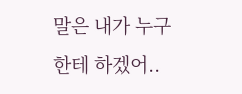말은 내가 누구한테 하겠어..